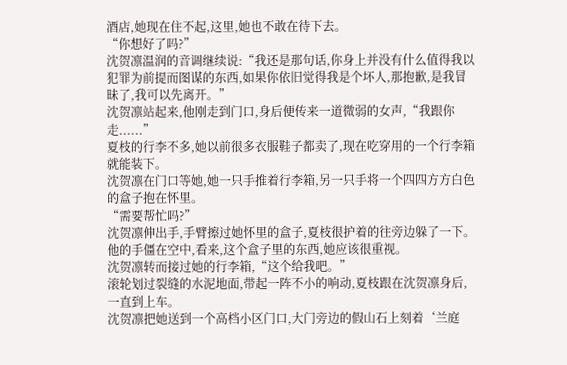酒店,她现在住不起,这里,她也不敢在待下去。
“你想好了吗?”
沈贺凛温润的音调继续说:“我还是那句话,你身上并没有什么值得我以犯罪为前提而图谋的东西,如果你依旧觉得我是个坏人,那抱歉,是我冒昧了,我可以先离开。”
沈贺凛站起来,他刚走到门口,身后便传来一道微弱的女声,“我跟你走......”
夏枝的行李不多,她以前很多衣服鞋子都卖了,现在吃穿用的一个行李箱就能装下。
沈贺凛在门口等她,她一只手推着行李箱,另一只手将一个四四方方白色的盒子抱在怀里。
“需要帮忙吗?”
沈贺凛伸出手,手臂擦过她怀里的盒子,夏枝很护着的往旁边躲了一下。
他的手僵在空中,看来,这个盒子里的东西,她应该很重视。
沈贺凛转而接过她的行李箱,“这个给我吧。”
滚轮划过裂缝的水泥地面,带起一阵不小的响动,夏枝跟在沈贺凛身后,一直到上车。
沈贺凛把她送到一个高档小区门口,大门旁边的假山石上刻着‘兰庭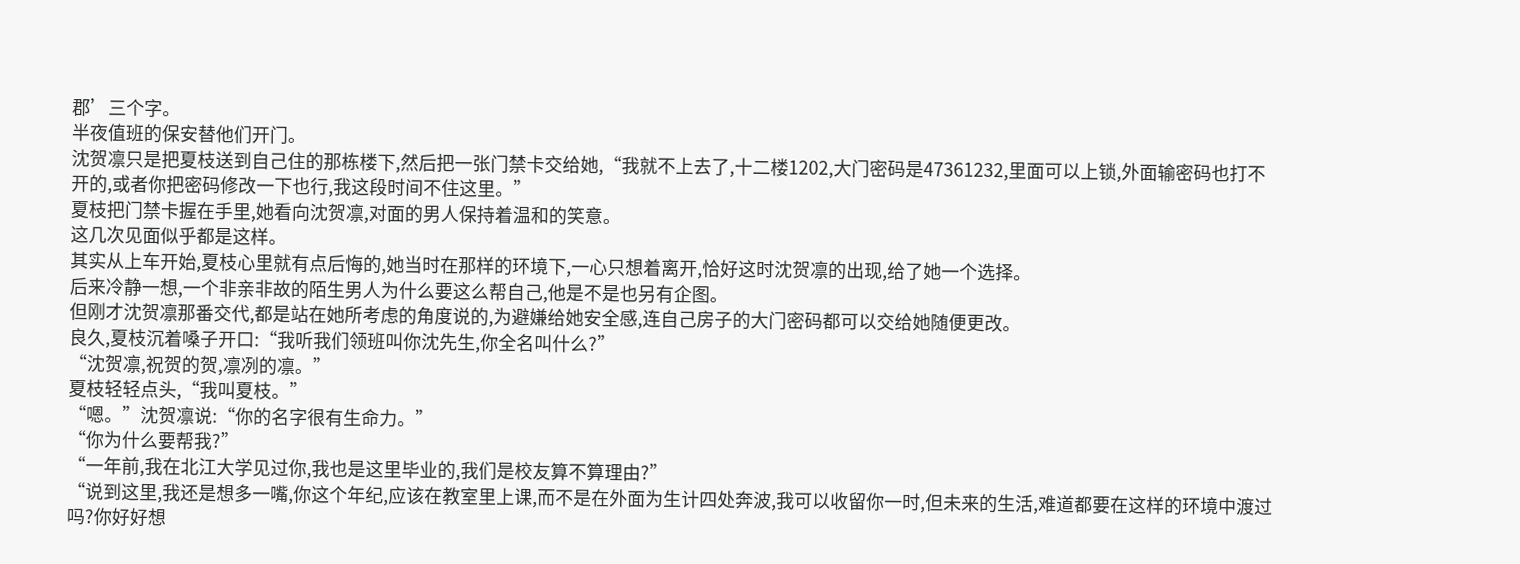郡’三个字。
半夜值班的保安替他们开门。
沈贺凛只是把夏枝送到自己住的那栋楼下,然后把一张门禁卡交给她,“我就不上去了,十二楼1202,大门密码是47361232,里面可以上锁,外面输密码也打不开的,或者你把密码修改一下也行,我这段时间不住这里。”
夏枝把门禁卡握在手里,她看向沈贺凛,对面的男人保持着温和的笑意。
这几次见面似乎都是这样。
其实从上车开始,夏枝心里就有点后悔的,她当时在那样的环境下,一心只想着离开,恰好这时沈贺凛的出现,给了她一个选择。
后来冷静一想,一个非亲非故的陌生男人为什么要这么帮自己,他是不是也另有企图。
但刚才沈贺凛那番交代,都是站在她所考虑的角度说的,为避嫌给她安全感,连自己房子的大门密码都可以交给她随便更改。
良久,夏枝沉着嗓子开口:“我听我们领班叫你沈先生,你全名叫什么?”
“沈贺凛,祝贺的贺,凛冽的凛。”
夏枝轻轻点头,“我叫夏枝。”
“嗯。”沈贺凛说:“你的名字很有生命力。”
“你为什么要帮我?”
“一年前,我在北江大学见过你,我也是这里毕业的,我们是校友算不算理由?”
“说到这里,我还是想多一嘴,你这个年纪,应该在教室里上课,而不是在外面为生计四处奔波,我可以收留你一时,但未来的生活,难道都要在这样的环境中渡过吗?你好好想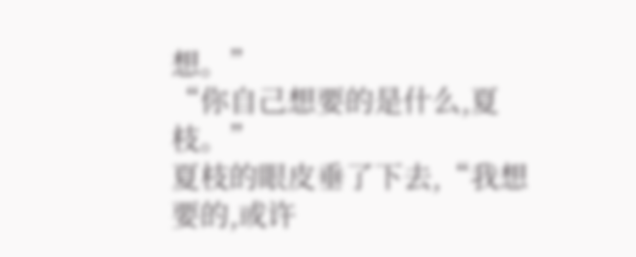想。”
“你自己想要的是什么,夏枝。”
夏枝的眼皮垂了下去,“我想要的,或许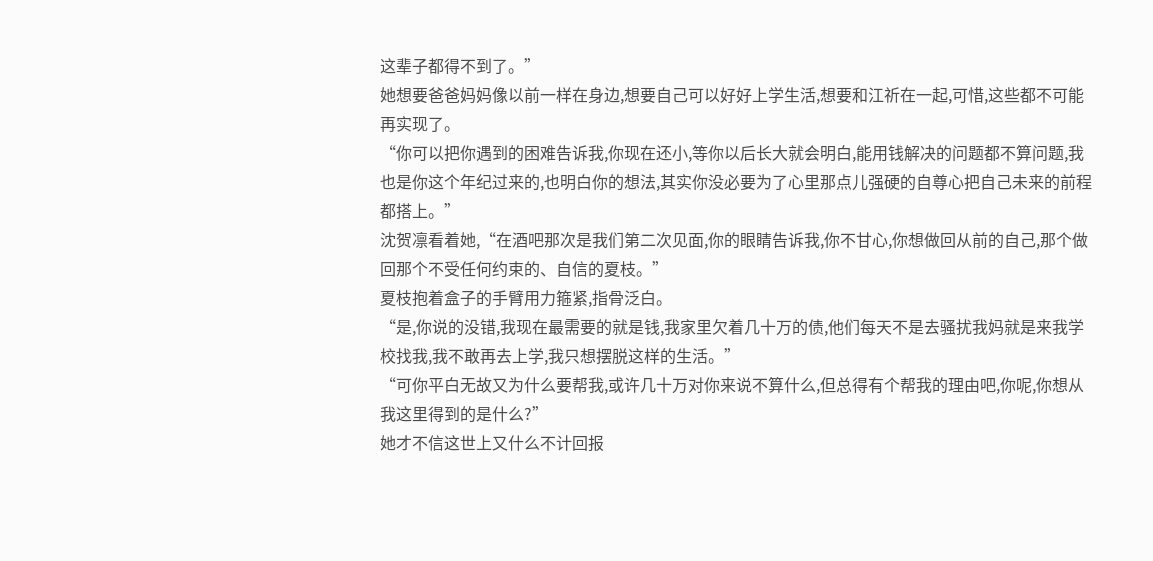这辈子都得不到了。”
她想要爸爸妈妈像以前一样在身边,想要自己可以好好上学生活,想要和江祈在一起,可惜,这些都不可能再实现了。
“你可以把你遇到的困难告诉我,你现在还小,等你以后长大就会明白,能用钱解决的问题都不算问题,我也是你这个年纪过来的,也明白你的想法,其实你没必要为了心里那点儿强硬的自尊心把自己未来的前程都搭上。”
沈贺凛看着她,“在酒吧那次是我们第二次见面,你的眼睛告诉我,你不甘心,你想做回从前的自己,那个做回那个不受任何约束的、自信的夏枝。”
夏枝抱着盒子的手臂用力箍紧,指骨泛白。
“是,你说的没错,我现在最需要的就是钱,我家里欠着几十万的债,他们每天不是去骚扰我妈就是来我学校找我,我不敢再去上学,我只想摆脱这样的生活。”
“可你平白无故又为什么要帮我,或许几十万对你来说不算什么,但总得有个帮我的理由吧,你呢,你想从我这里得到的是什么?”
她才不信这世上又什么不计回报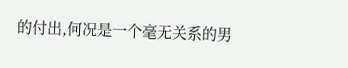的付出,何况是一个毫无关系的男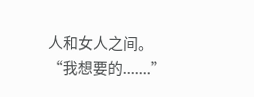人和女人之间。
“我想要的.......”